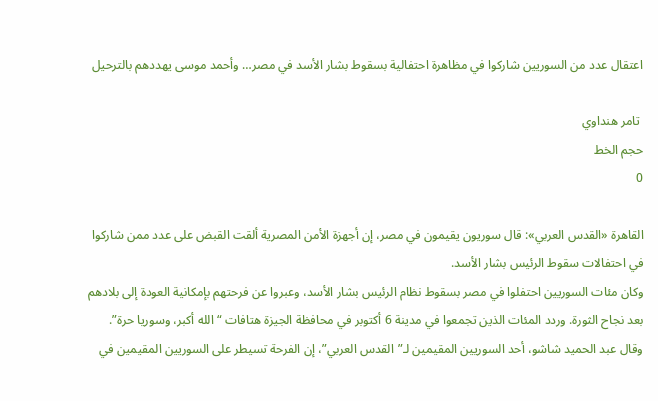اعتقال عدد من السوريين شاركوا في مظاهرة احتفالية بسقوط بشار الأسد في مصر… وأحمد موسى يهددهم بالترحيل

 تامر هنداوي
حجم الخط
0

القاهرة «القدس العربي»: قال سوريون يقيمون في مصر، إن أجهزة الأمن المصرية ألقت القبض على عدد ممن شاركوا في احتفالات سقوط الرئيس بشار الأسد.
وكان مئات السوريين احتفلوا في مصر بسقوط نظام الرئيس بشار الأسد، وعبروا عن فرحتهم بإمكانية العودة إلى بلادهم بعد نجاح الثورة. وردد المئات الذين تجمعوا في مدينة 6 أكتوبر في محافظة الجيزة هتافات “الله أكبر، وسوريا حرة”.
وقال عبد الحميد شاشو، أحد السوريين المقيمين لـ”القدس العربي”، إن الفرحة تسيطر على السوريين المقيمين في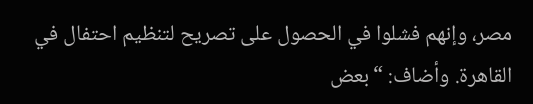مصر، وإنهم فشلوا في الحصول على تصريح لتنظيم احتفال في القاهرة. وأضاف: “بعض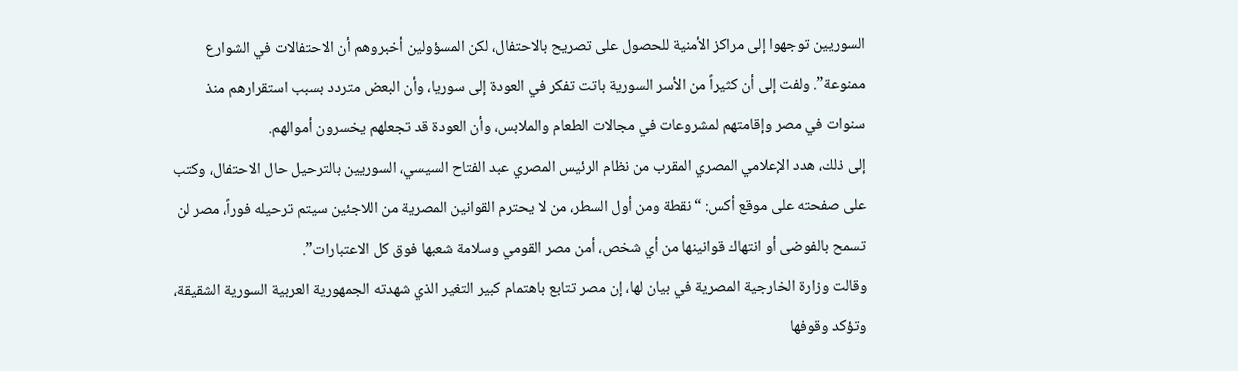السوريين توجهوا إلى مراكز الأمنية للحصول على تصريح بالاحتفال، لكن المسؤولين أخبروهم أن الاحتفالات في الشوارع ممنوعة”. ولفت إلى أن كثيراً من الأسر السورية باتت تفكر في العودة إلى سوريا، وأن البعض متردد بسبب استقرارهم منذ سنوات في مصر وإقامتهم لمشروعات في مجالات الطعام والملابس، وأن العودة قد تجعلهم يخسرون أموالهم.
إلى ذلك، هدد الإعلامي المصري المقرب من نظام الرئيس المصري عبد الفتاح السيسي، السوريين بالترحيل حال الاحتفال، وكتب على صفحته على موقع أكس: “نقطة ومن أول السطر، من لا يحترم القوانين المصرية من اللاجئين سيتم ترحيله فوراً، مصر لن تسمح بالفوضى أو انتهاك قوانينها من أي شخص، أمن مصر القومي وسلامة شعبها فوق كل الاعتبارات”.
وقالت وزارة الخارجية المصرية في بيان لها، إن مصر تتابع باهتمام كبير التغير الذي شهدته الجمهورية العربية السورية الشقيقة، وتؤكد وقوفها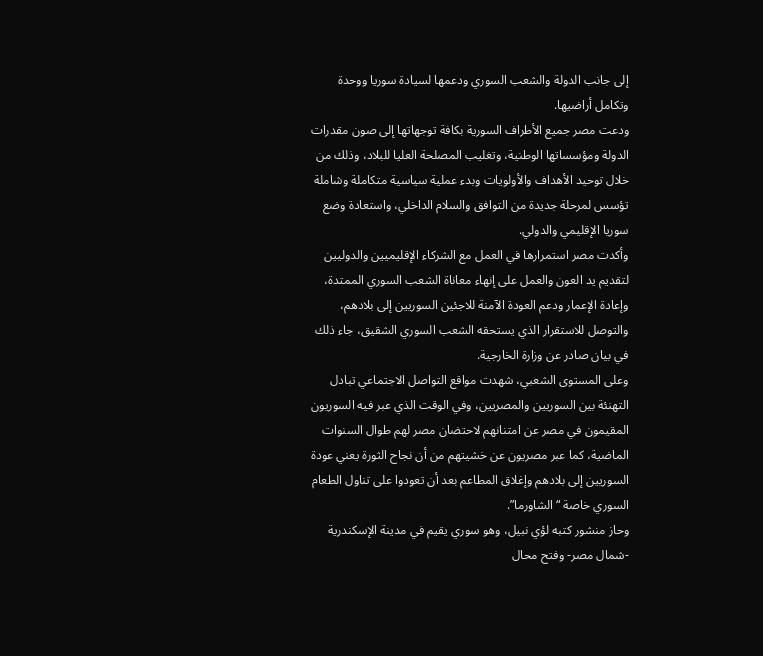إلى جانب الدولة والشعب السوري ودعمها لسيادة سوريا ووحدة وتكامل أراضيها.
ودعت مصر جميع الأطراف السورية بكافة توجهاتها إلى صون مقدرات الدولة ومؤسساتها الوطنية، وتغليب المصلحة العليا للبلاد، وذلك من خلال توحيد الأهداف والأولويات وبدء عملية سياسية متكاملة وشاملة تؤسس لمرحلة جديدة من التوافق والسلام الداخلي، واستعادة وضع سوريا الإقليمي والدولي.
وأكدت مصر استمرارها في العمل مع الشركاء الإقليميين والدوليين لتقديم يد العون والعمل على إنهاء معاناة الشعب السوري الممتدة، وإعادة الإعمار ودعم العودة الآمنة للاجئين السوريين إلى بلادهم، والتوصل للاستقرار الذي يستحقه الشعب السوري الشقيق، جاء ذلك في بيان صادر عن وزارة الخارجية.
وعلى المستوى الشعبي، شهدت مواقع التواصل الاجتماعي تبادل التهنئة بين السوريين والمصريين، وفي الوقت الذي عبر فيه السوريون المقيمون في مصر عن امتنانهم لاحتضان مصر لهم طوال السنوات الماضية، كما عبر مصريون عن خشيتهم من أن نجاح الثورة يعني عودة السوريين إلى بلادهم وإغلاق المطاعم بعد أن تعودوا على تناول الطعام السوري خاصة “الشاورما”.
وحاز منشور كتبه لؤي نبيل، وهو سوري يقيم في مدينة الإسكندرية -شمال مصر- وفتح محال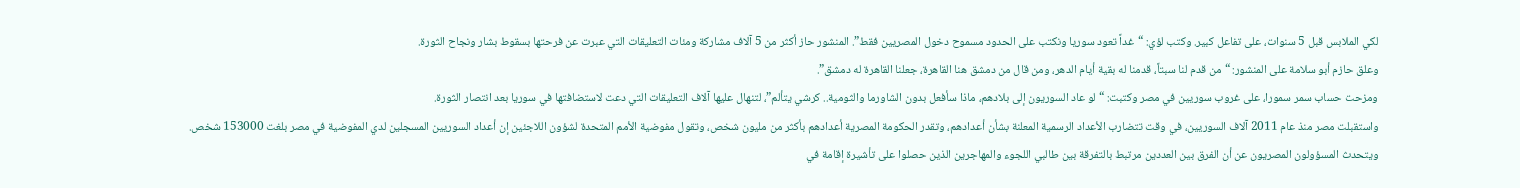لكي الملابس قبل 5 سنوات، على تفاعل كبير. وكتب لؤي: “غداً تعود سوريا ونكتب على الحدود مسموح دخول المصريين فقط”. المنشور حاز أكثر من 5 آلاف مشاركة ومئات التعليقات التي عبرت عن فرحتها بسقوط بشار ونجاح الثورة.
وعلق حازم أبو سلامة على المنشور: “من قدم لنا سبتاً، قدمنا له بقية أيام الدهر، ومن قال من دمشق هنا القاهرة، جعلنا القاهرة له دمشق”.
ومزحت حساب سمر سمورا، على غروب سوريين في مصر وكتبت: “لو عاد السوريون إلى بلادهم، ماذا سأفعل بدون الشاورما والثومية.. كرشي يتألم”، لتنهال عليها آلاف التعليقات التي دعت لاستضافتها في سوريا بعد انتصار الثورة.
واستقبلت مصر منذ عام 2011 آلاف السوريين، في وقت تتضارب الأعداد الرسمية المعلنة بشأن أعدادهم، وتقدر الحكومة المصرية أعدادهم بأكثر من مليون شخص، وتقول مفوضية الأمم المتحدة لشؤون اللاجئين إن أعداد السوريين المسجلين لدي المفوضية في مصر بلغت 153000 شخص.
ويتحدث المسؤولون المصريون عن أن الفرق بين العددين مرتبط بالتفرقة بين طالبي اللجوء والمهاجرين الذين حصلوا على تأشيرة إقامة في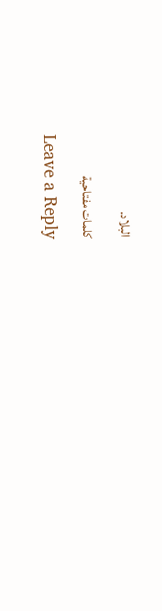البلاد.

كلمات مفتاحية

Leave a Reply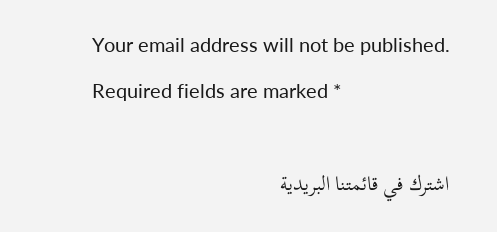Your email address will not be published. Required fields are marked *

اشترك في قائمتنا البريدية